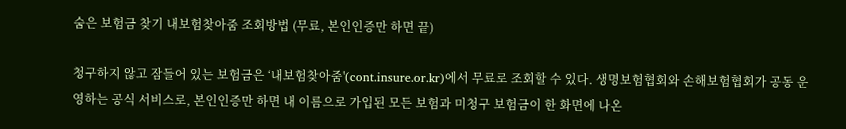숨은 보험금 찾기 내보험찾아줌 조회방법 (무료, 본인인증만 하면 끝)

청구하지 않고 잠들어 있는 보험금은 ‘내보험찾아줌'(cont.insure.or.kr)에서 무료로 조회할 수 있다. 생명보험협회와 손해보험협회가 공동 운영하는 공식 서비스로, 본인인증만 하면 내 이름으로 가입된 모든 보험과 미청구 보험금이 한 화면에 나온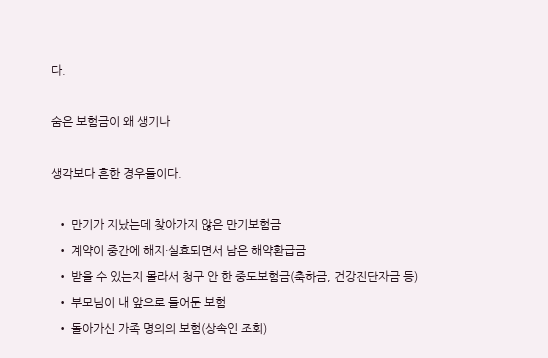다.

숨은 보험금이 왜 생기나

생각보다 흔한 경우들이다.

  • 만기가 지났는데 찾아가지 않은 만기보험금
  • 계약이 중간에 해지·실효되면서 남은 해약환급금
  • 받을 수 있는지 몰라서 청구 안 한 중도보험금(축하금, 건강진단자금 등)
  • 부모님이 내 앞으로 들어둔 보험
  • 돌아가신 가족 명의의 보험(상속인 조회)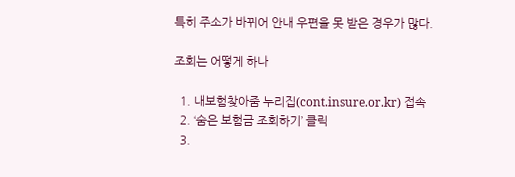특히 주소가 바뀌어 안내 우편을 못 받은 경우가 많다.

조회는 어떻게 하나

  1. 내보험찾아줌 누리집(cont.insure.or.kr) 접속
  2. ‘숨은 보험금 조회하기’ 클릭
  3.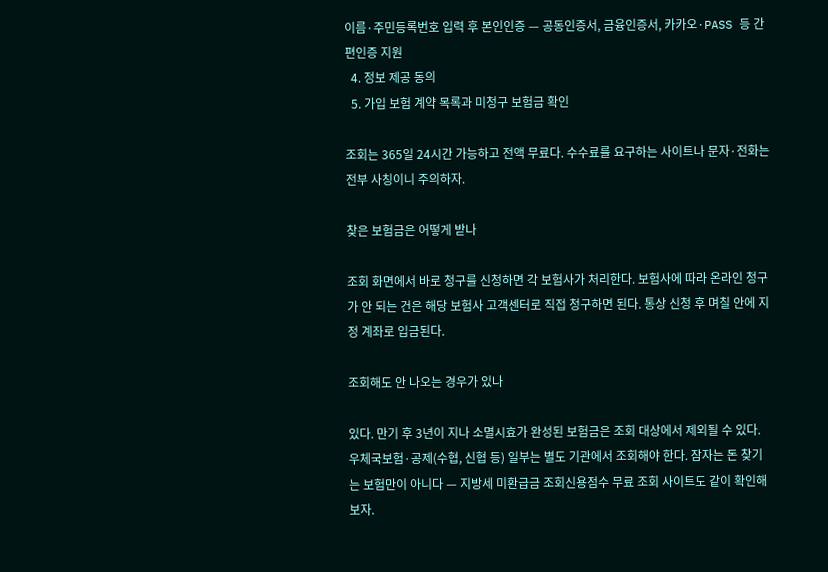이름·주민등록번호 입력 후 본인인증 — 공동인증서, 금융인증서, 카카오·PASS 등 간편인증 지원
  4. 정보 제공 동의
  5. 가입 보험 계약 목록과 미청구 보험금 확인

조회는 365일 24시간 가능하고 전액 무료다. 수수료를 요구하는 사이트나 문자·전화는 전부 사칭이니 주의하자.

찾은 보험금은 어떻게 받나

조회 화면에서 바로 청구를 신청하면 각 보험사가 처리한다. 보험사에 따라 온라인 청구가 안 되는 건은 해당 보험사 고객센터로 직접 청구하면 된다. 통상 신청 후 며칠 안에 지정 계좌로 입금된다.

조회해도 안 나오는 경우가 있나

있다. 만기 후 3년이 지나 소멸시효가 완성된 보험금은 조회 대상에서 제외될 수 있다. 우체국보험·공제(수협, 신협 등) 일부는 별도 기관에서 조회해야 한다. 잠자는 돈 찾기는 보험만이 아니다 — 지방세 미환급금 조회신용점수 무료 조회 사이트도 같이 확인해보자.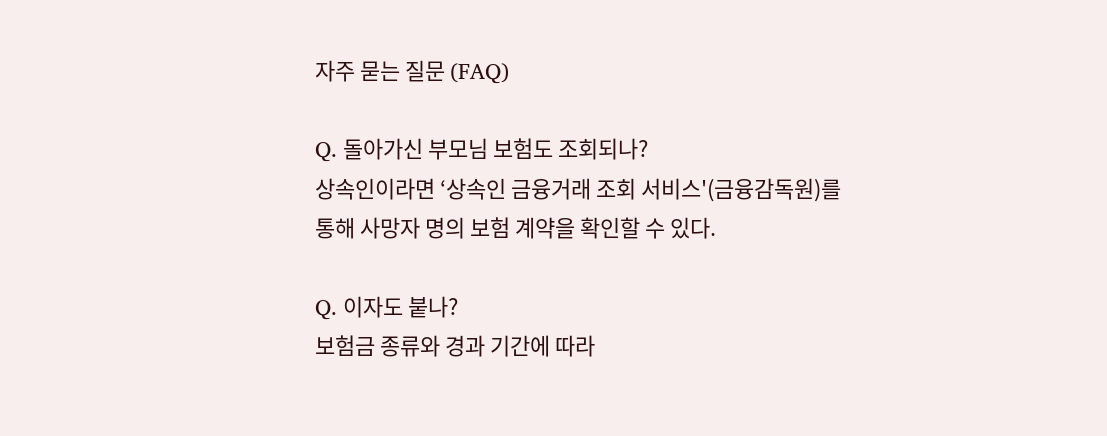자주 묻는 질문 (FAQ)

Q. 돌아가신 부모님 보험도 조회되나?
상속인이라면 ‘상속인 금융거래 조회 서비스'(금융감독원)를 통해 사망자 명의 보험 계약을 확인할 수 있다.

Q. 이자도 붙나?
보험금 종류와 경과 기간에 따라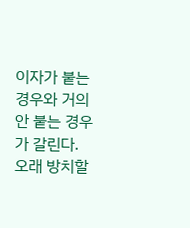이자가 붙는 경우와 거의 안 붙는 경우가 갈린다. 오래 방치할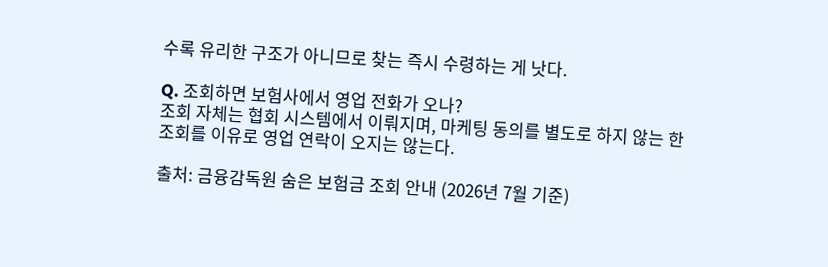수록 유리한 구조가 아니므로 찾는 즉시 수령하는 게 낫다.

Q. 조회하면 보험사에서 영업 전화가 오나?
조회 자체는 협회 시스템에서 이뤄지며, 마케팅 동의를 별도로 하지 않는 한 조회를 이유로 영업 연락이 오지는 않는다.

출처: 금융감독원 숨은 보험금 조회 안내 (2026년 7월 기준)